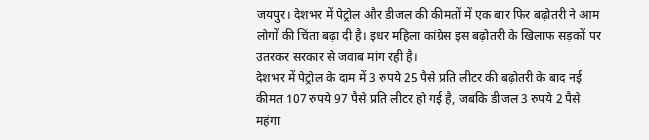जयपुर। देशभर में पेट्रोल और डीजल की कीमतों में एक बार फिर बढ़ोतरी ने आम लोगों की चिंता बढ़ा दी है। इधर महिला कांग्रेस इस बढ़ोतरी के खिलाफ सड़कों पर उतरकर सरकार से जवाब मांग रही है।
देशभर में पेट्रोल के दाम में 3 रुपये 25 पैसे प्रति लीटर की बढ़ोतरी के बाद नई कीमत 107 रुपये 97 पैसे प्रति लीटर हो गई है, जबकि डीजल 3 रुपये 2 पैसे महंगा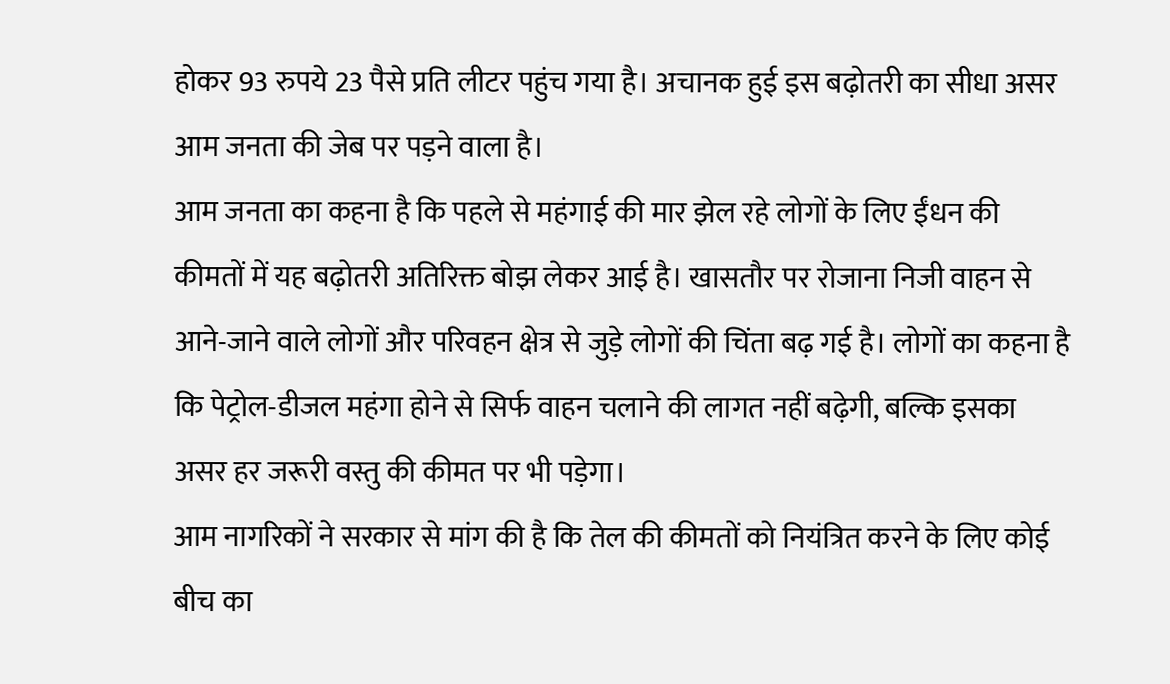होकर 93 रुपये 23 पैसे प्रति लीटर पहुंच गया है। अचानक हुई इस बढ़ोतरी का सीधा असर आम जनता की जेब पर पड़ने वाला है।
आम जनता का कहना है कि पहले से महंगाई की मार झेल रहे लोगों के लिए ईंधन की कीमतों में यह बढ़ोतरी अतिरिक्त बोझ लेकर आई है। खासतौर पर रोजाना निजी वाहन से आने-जाने वाले लोगों और परिवहन क्षेत्र से जुड़े लोगों की चिंता बढ़ गई है। लोगों का कहना है कि पेट्रोल-डीजल महंगा होने से सिर्फ वाहन चलाने की लागत नहीं बढ़ेगी, बल्कि इसका असर हर जरूरी वस्तु की कीमत पर भी पड़ेगा।
आम नागरिकों ने सरकार से मांग की है कि तेल की कीमतों को नियंत्रित करने के लिए कोई बीच का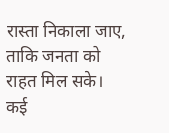रास्ता निकाला जाए, ताकि जनता को राहत मिल सके। कई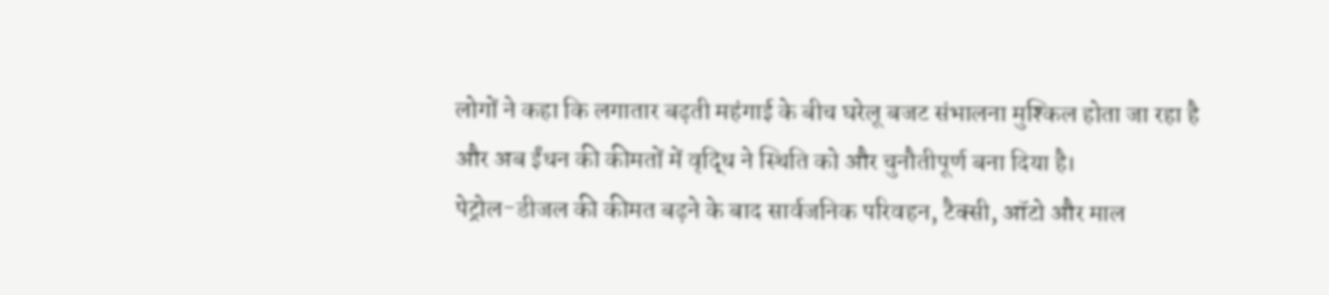लोगों ने कहा कि लगातार बढ़ती महंगाई के बीच घरेलू बजट संभालना मुश्किल होता जा रहा है और अब ईंधन की कीमतों में वृद्धि ने स्थिति को और चुनौतीपूर्ण बना दिया है।
पेट्रोल-डीजल की कीमत बढ़ने के बाद सार्वजनिक परिवहन, टैक्सी, ऑटो और माल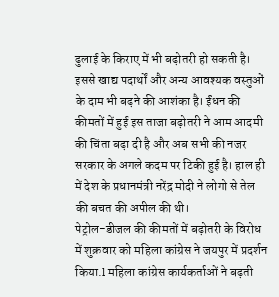ढुलाई के किराए में भी बढ़ोतरी हो सकती है। इससे खाद्य पदार्थों और अन्य आवश्यक वस्तुओं के दाम भी बढ़ने की आशंका है। ईंधन की कीमतों में हुई इस ताजा बढ़ोतरी ने आम आदमी की चिंता बढ़ा दी है और अब सभी की नजर सरकार के अगले कदम पर टिकी हुई है। हाल ही में देश के प्रधानमंत्री नरेंद्र मोदी ने लोगो से तेल की बचत की अपील की थी।
पेट्रोल-डीजल की कीमतों में बढ़ोतरी के विरोध में शुक्रवार को महिला कांग्रेस ने जयपुर में प्रदर्शन किया.l महिला कांग्रेस कार्यकर्ताओं ने बढ़ती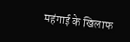महंगाई के खिलाफ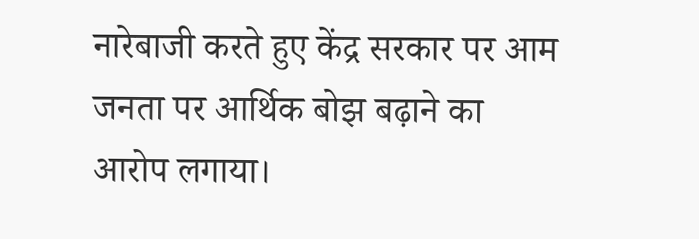नारेबाजी करते हुए केंद्र सरकार पर आम जनता पर आर्थिक बोझ बढ़ाने का आरोप लगाया।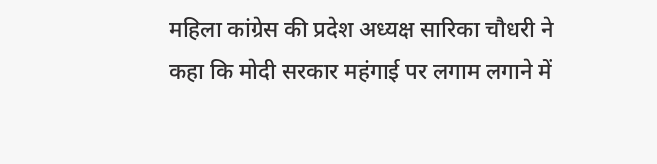महिला कांग्रेस की प्रदेश अध्यक्ष सारिका चौधरी ने कहा कि मोदी सरकार महंगाई पर लगाम लगाने में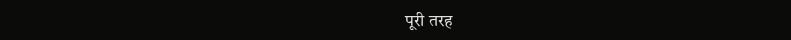पूरी तरह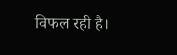विफल रही है।